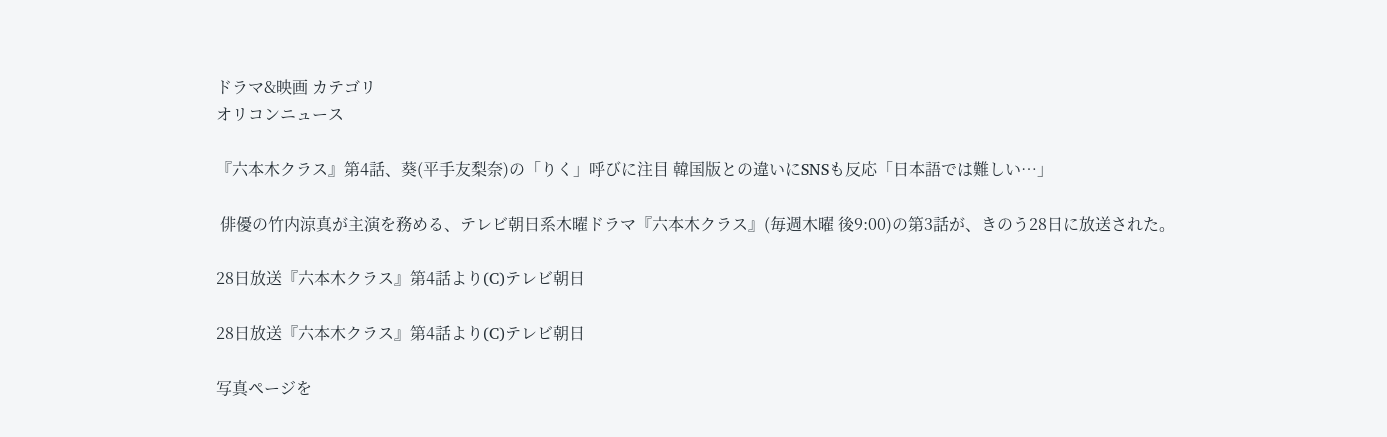ドラマ&映画 カテゴリ
オリコンニュース

『六本木クラス』第4話、葵(平手友梨奈)の「りく」呼びに注目 韓国版との違いにSNSも反応「日本語では難しい…」

 俳優の竹内涼真が主演を務める、テレビ朝日系木曜ドラマ『六本木クラス』(毎週木曜 後9:00)の第3話が、きのう28日に放送された。

28日放送『六本木クラス』第4話より(C)テレビ朝日

28日放送『六本木クラス』第4話より(C)テレビ朝日

写真ページを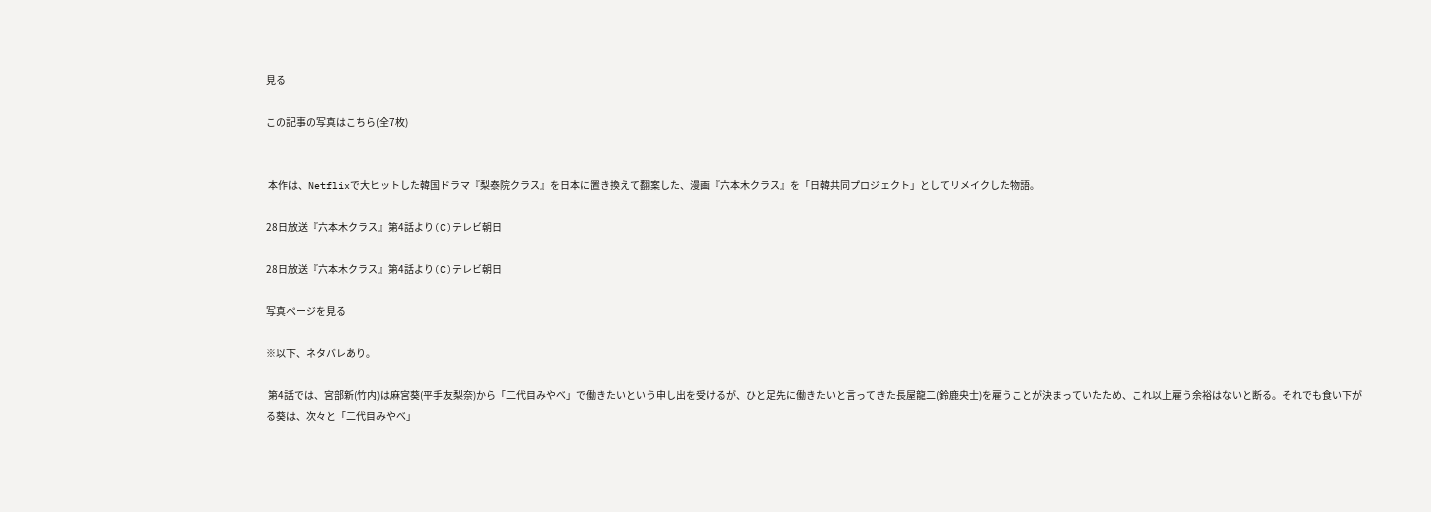見る

この記事の写真はこちら(全7枚)


 本作は、Netflixで大ヒットした韓国ドラマ『梨泰院クラス』を日本に置き換えて翻案した、漫画『六本木クラス』を「日韓共同プロジェクト」としてリメイクした物語。

28日放送『六本木クラス』第4話より(C)テレビ朝日

28日放送『六本木クラス』第4話より(C)テレビ朝日

写真ページを見る

※以下、ネタバレあり。

 第4話では、宮部新(竹内)は麻宮葵(平手友梨奈)から「二代目みやべ」で働きたいという申し出を受けるが、ひと足先に働きたいと言ってきた長屋龍二(鈴鹿央士)を雇うことが決まっていたため、これ以上雇う余裕はないと断る。それでも食い下がる葵は、次々と「二代目みやべ」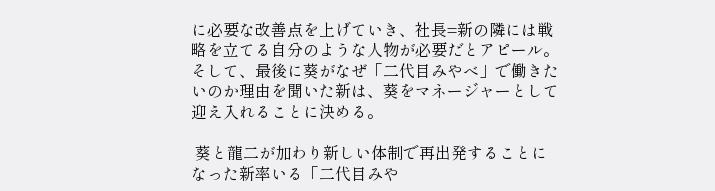に必要な改善点を上げていき、社長=新の隣には戦略を立てる自分のような人物が必要だとアピール。そして、最後に葵がなぜ「二代目みやべ」で働きたいのか理由を聞いた新は、葵をマネージャーとして迎え入れることに決める。

 葵と龍二が加わり新しい体制で再出発することになった新率いる「二代目みや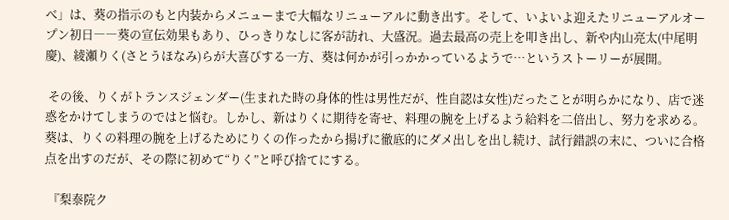べ」は、葵の指示のもと内装からメニューまで大幅なリニューアルに動き出す。そして、いよいよ迎えたリニューアルオープン初日――葵の宣伝効果もあり、ひっきりなしに客が訪れ、大盛況。過去最高の売上を叩き出し、新や内山亮太(中尾明慶)、綾瀬りく(さとうほなみ)らが大喜びする一方、葵は何かが引っかかっているようで…というストーリーが展開。

 その後、りくがトランスジェンダー(生まれた時の身体的性は男性だが、性自認は女性)だったことが明らかになり、店で迷惑をかけてしまうのではと悩む。しかし、新はりくに期待を寄せ、料理の腕を上げるよう給料を二倍出し、努力を求める。葵は、りくの料理の腕を上げるためにりくの作ったから揚げに徹底的にダメ出しを出し続け、試行錯誤の末に、ついに合格点を出すのだが、その際に初めて“りく”と呼び捨てにする。

 『梨泰院ク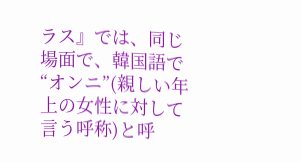ラス』では、同じ場面で、韓国語で“オンニ”(親しい年上の女性に対して言う呼称)と呼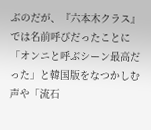ぶのだが、『六本木クラス』では名前呼びだったことに「オンニと呼ぶシーン最高だった」と韓国版をなつかしむ声や「流石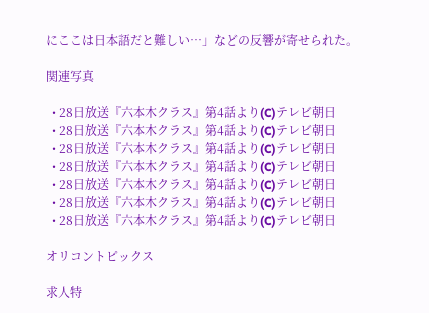にここは日本語だと難しい…」などの反響が寄せられた。

関連写真

  • 28日放送『六本木クラス』第4話より(C)テレビ朝日
  • 28日放送『六本木クラス』第4話より(C)テレビ朝日
  • 28日放送『六本木クラス』第4話より(C)テレビ朝日
  • 28日放送『六本木クラス』第4話より(C)テレビ朝日
  • 28日放送『六本木クラス』第4話より(C)テレビ朝日
  • 28日放送『六本木クラス』第4話より(C)テレビ朝日
  • 28日放送『六本木クラス』第4話より(C)テレビ朝日

オリコントピックス

求人特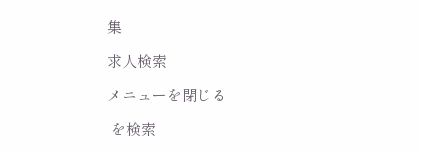集

求人検索

メニューを閉じる

 を検索